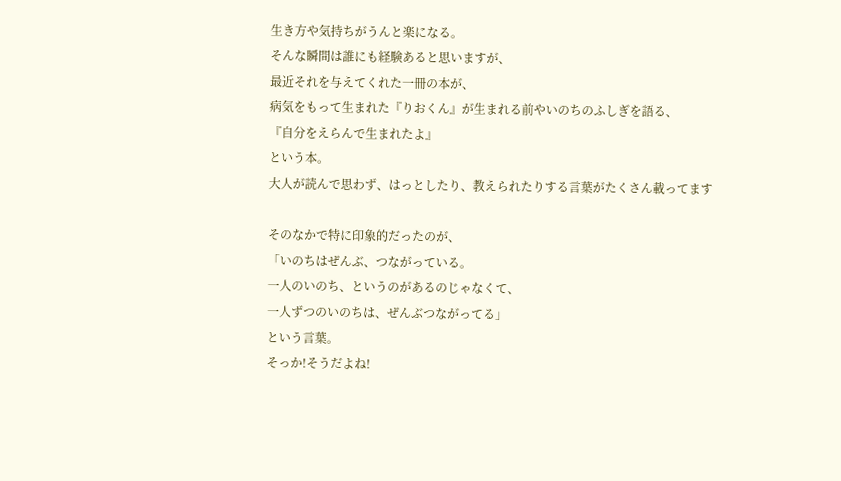生き方や気持ちがうんと楽になる。
そんな瞬間は誰にも経験あると思いますが、
最近それを与えてくれた一冊の本が、
病気をもって生まれた『りおくん』が生まれる前やいのちのふしぎを語る、
『自分をえらんで生まれたよ』
という本。
大人が読んで思わず、はっとしたり、教えられたりする言葉がたくさん載ってます

そのなかで特に印象的だったのが、
「いのちはぜんぶ、つながっている。
一人のいのち、というのがあるのじゃなくて、
一人ずつのいのちは、ぜんぶつながってる」
という言葉。
そっか!そうだよね!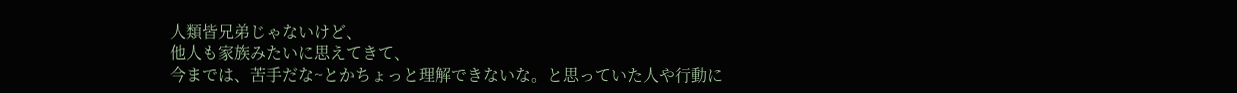人類皆兄弟じゃないけど、
他人も家族みたいに思えてきて、
今までは、苦手だな~とかちょっと理解できないな。と思っていた人や行動に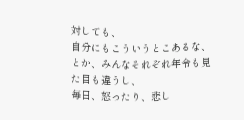対しても、
自分にもこういうとこあるな、
とか、みんなそれぞれ年令も見た目も違うし、
毎日、怒ったり、悲し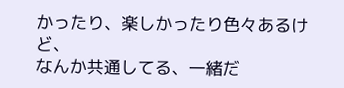かったり、楽しかったり色々あるけど、
なんか共通してる、一緒だ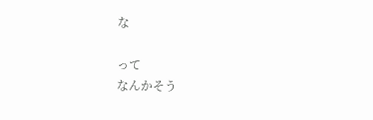な

って
なんかそう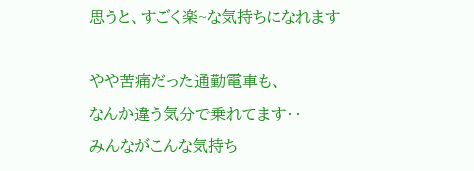思うと、すごく楽~な気持ちになれます

やや苦痛だった通勤電車も、
なんか違う気分で乗れてます‥
みんながこんな気持ち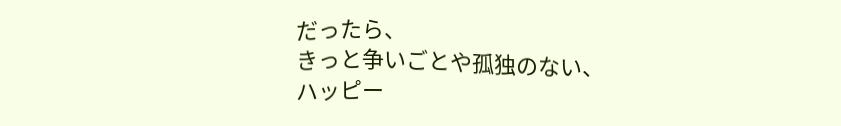だったら、
きっと争いごとや孤独のない、
ハッピー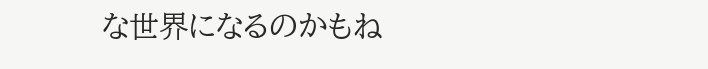な世界になるのかもね